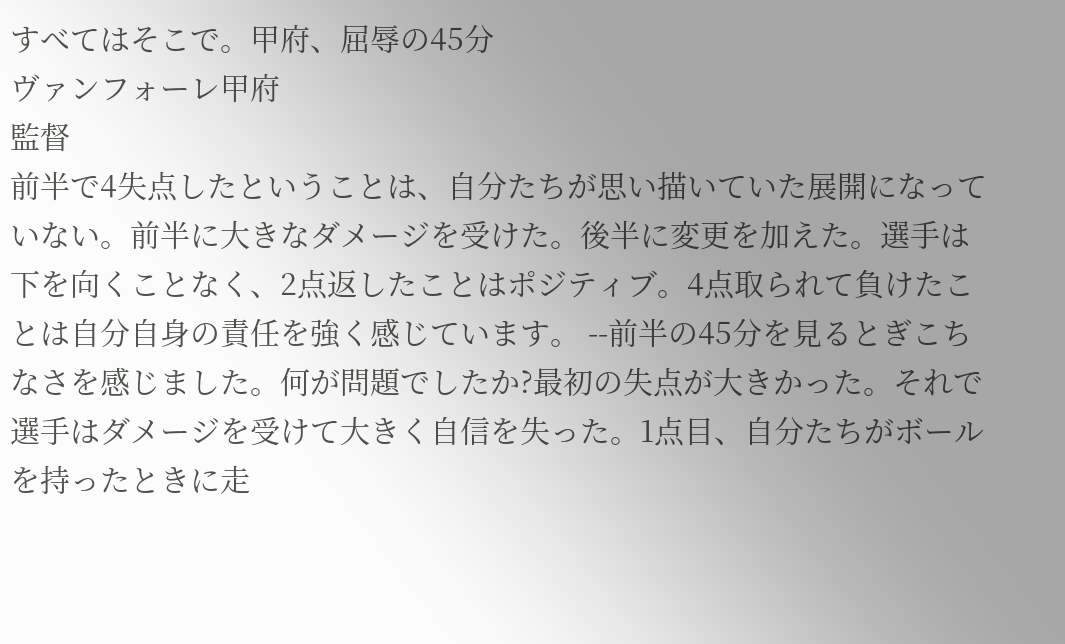すべてはそこで。甲府、屈辱の45分
ヴァンフォーレ甲府
監督
前半で4失点したということは、自分たちが思い描いていた展開になっていない。前半に大きなダメージを受けた。後半に変更を加えた。選手は下を向くことなく、2点返したことはポジティブ。4点取られて負けたことは自分自身の責任を強く感じています。 --前半の45分を見るとぎこちなさを感じました。何が問題でしたか?最初の失点が大きかった。それで選手はダメージを受けて大きく自信を失った。1点目、自分たちがボールを持ったときに走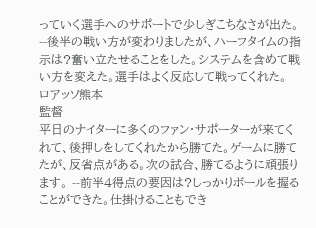っていく選手へのサポートで少しぎこちなさが出た。 --後半の戦い方が変わりましたが、ハーフタイムの指示は?奮い立たせることをした。システムを含めて戦い方を変えた。選手はよく反応して戦ってくれた。
ロアッソ熊本
監督
平日のナイターに多くのファン・サポーターが来てくれて、後押しをしてくれたから勝てた。ゲームに勝てたが、反省点がある。次の試合、勝てるように頑張ります。 --前半4得点の要因は?しっかりボールを握ることができた。仕掛けることもでき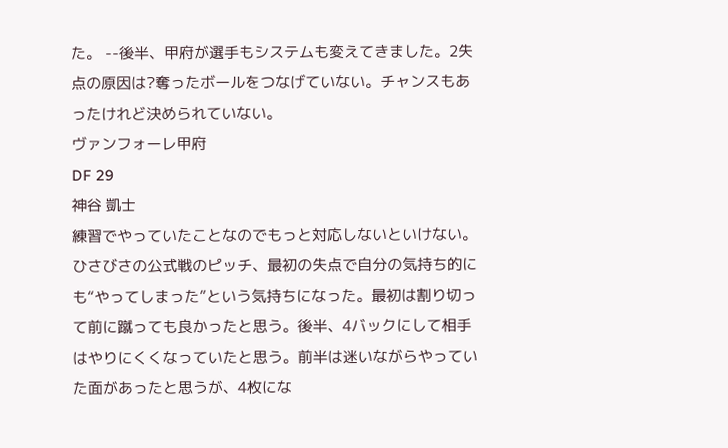た。 --後半、甲府が選手もシステムも変えてきました。2失点の原因は?奪ったボールをつなげていない。チャンスもあったけれど決められていない。
ヴァンフォーレ甲府
DF 29
神谷 凱士
練習でやっていたことなのでもっと対応しないといけない。ひさびさの公式戦のピッチ、最初の失点で自分の気持ち的にも“やってしまった”という気持ちになった。最初は割り切って前に蹴っても良かったと思う。後半、4バックにして相手はやりにくくなっていたと思う。前半は迷いながらやっていた面があったと思うが、4枚にな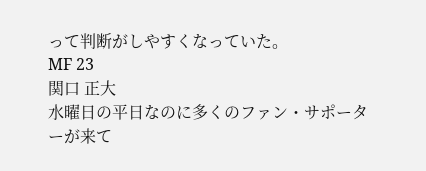って判断がしやすくなっていた。
MF 23
関口 正大
水曜日の平日なのに多くのファン・サポーターが来て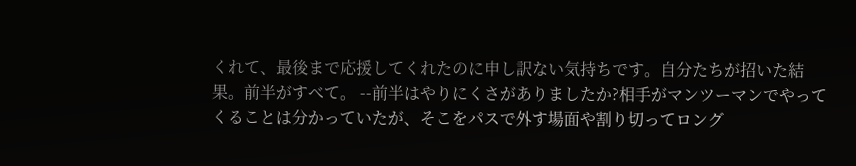くれて、最後まで応援してくれたのに申し訳ない気持ちです。自分たちが招いた結果。前半がすべて。 --前半はやりにくさがありましたか?相手がマンツーマンでやってくることは分かっていたが、そこをパスで外す場面や割り切ってロング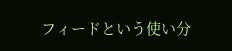フィードという使い分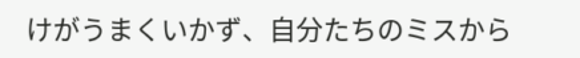けがうまくいかず、自分たちのミスから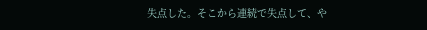失点した。そこから連続で失点して、や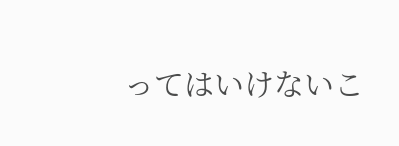ってはいけないこ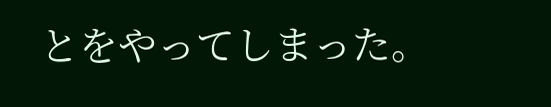とをやってしまった。